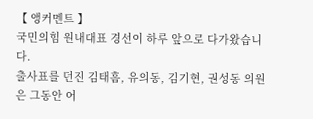【 앵커멘트 】
국민의힘 원내대표 경선이 하루 앞으로 다가왔습니다.
출사표를 던진 김태흠, 유의동, 김기현, 권성동 의원은 그동안 어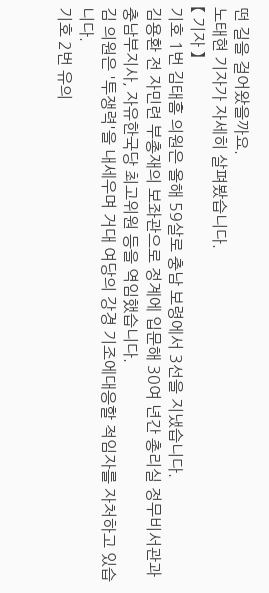떤 길을 걸어왔을까요.
노태현 기자가 자세히 살펴봤습니다.
【 기자 】
기호 1번 김태흠 의원은 올해 59살로 충남 보령에서 3선을 지냈습니다.
김용환 전 자민련 부총재의 보좌관으로 정계에 입문해 30여 년간 총리실 정무비서관과 충남부지사, 자유한국당 최고위원 등을 역임했습니다.
김 의원은 '투쟁력'을 내세우며 거대 여당의 강경 기조에대응할 적임자를 자처하고 있습니다.
기호 2번 유의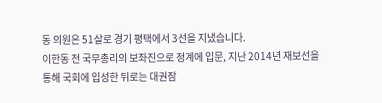동 의원은 51살로 경기 평택에서 3선을 지냈습니다.
이한동 전 국무총리의 보좌진으로 정계에 입문, 지난 2014년 재보선을 통해 국회에 입성한 뒤로는 대권잠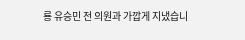룡 유승민 전 의원과 가깝게 지냈습니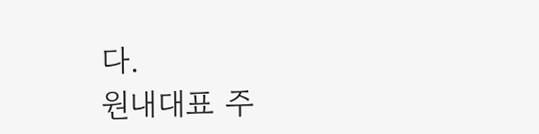다.
원내대표 주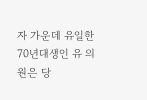자 가운데 유일한 70년대생인 유 의원은 당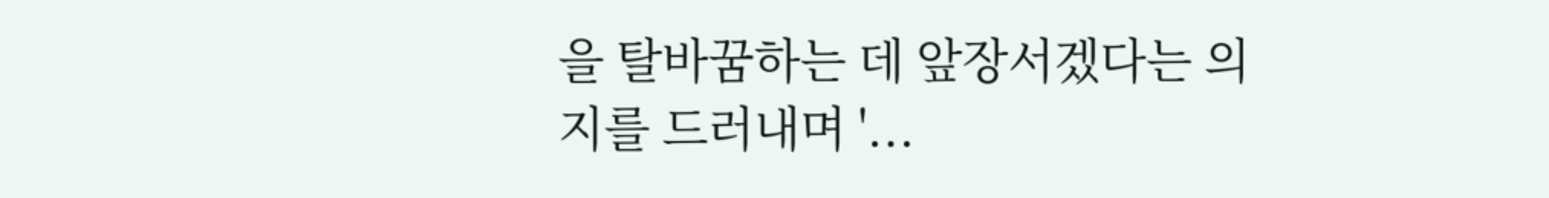을 탈바꿈하는 데 앞장서겠다는 의지를 드러내며 '...